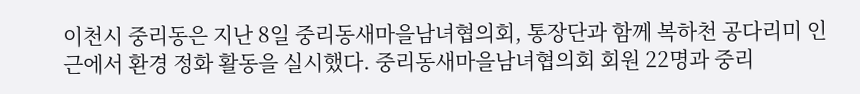이천시 중리동은 지난 8일 중리동새마을남녀협의회, 통장단과 함께 복하천 공다리미 인근에서 환경 정화 활동을 실시했다. 중리동새마을남녀협의회 회원 22명과 중리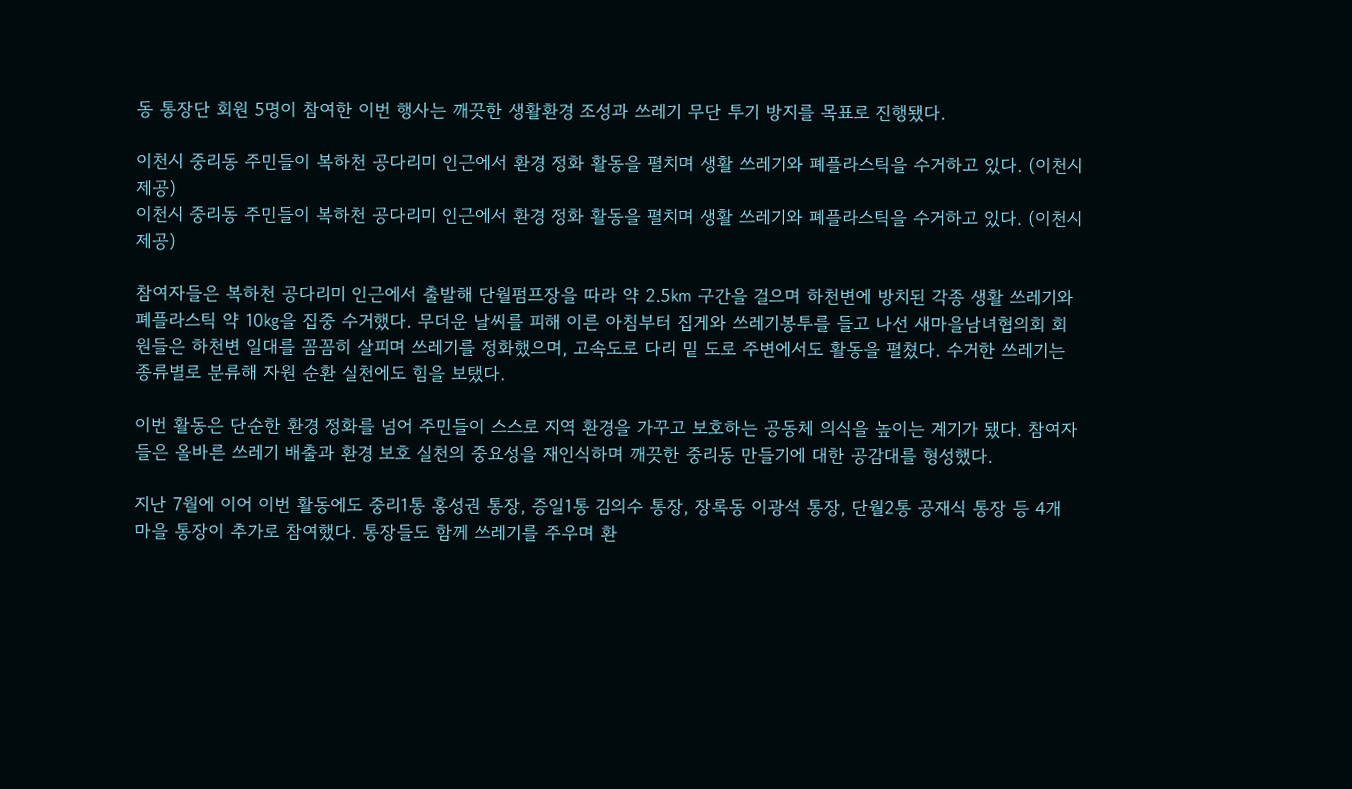동 통장단 회원 5명이 참여한 이번 행사는 깨끗한 생활환경 조성과 쓰레기 무단 투기 방지를 목표로 진행됐다.

이천시 중리동 주민들이 복하천 공다리미 인근에서 환경 정화 활동을 펼치며 생활 쓰레기와 폐플라스틱을 수거하고 있다. (이천시 제공)
이천시 중리동 주민들이 복하천 공다리미 인근에서 환경 정화 활동을 펼치며 생활 쓰레기와 폐플라스틱을 수거하고 있다. (이천시 제공)

참여자들은 복하천 공다리미 인근에서 출발해 단월펌프장을 따라 약 2.5㎞ 구간을 걸으며 하천변에 방치된 각종 생활 쓰레기와 폐플라스틱 약 10㎏을 집중 수거했다. 무더운 날씨를 피해 이른 아침부터 집게와 쓰레기봉투를 들고 나선 새마을남녀협의회 회원들은 하천변 일대를 꼼꼼히 살피며 쓰레기를 정화했으며, 고속도로 다리 밑 도로 주변에서도 활동을 펼쳤다. 수거한 쓰레기는 종류별로 분류해 자원 순환 실천에도 힘을 보탰다.

이번 활동은 단순한 환경 정화를 넘어 주민들이 스스로 지역 환경을 가꾸고 보호하는 공동체 의식을 높이는 계기가 됐다. 참여자들은 올바른 쓰레기 배출과 환경 보호 실천의 중요성을 재인식하며 깨끗한 중리동 만들기에 대한 공감대를 형성했다.

지난 7월에 이어 이번 활동에도 중리1통 홍성권 통장, 증일1통 김의수 통장, 장록동 이광석 통장, 단월2통 공재식 통장 등 4개 마을 통장이 추가로 참여했다. 통장들도 함께 쓰레기를 주우며 환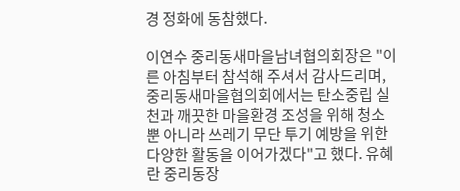경 정화에 동참했다.

이연수 중리동새마을남녀협의회장은 "이른 아침부터 참석해 주셔서 감사드리며, 중리동새마을협의회에서는 탄소중립 실천과 깨끗한 마을환경 조성을 위해 청소뿐 아니라 쓰레기 무단 투기 예방을 위한 다양한 활동을 이어가겠다"고 했다. 유혜란 중리동장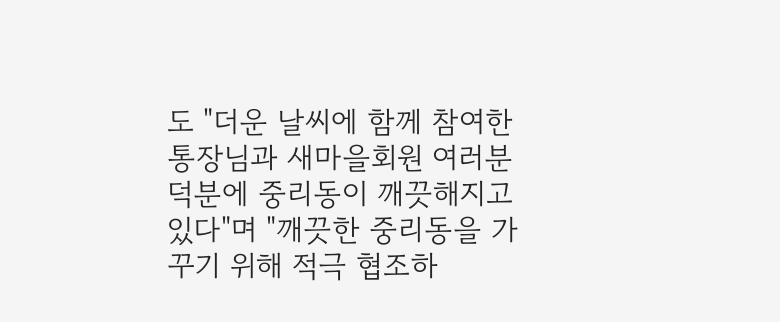도 "더운 날씨에 함께 참여한 통장님과 새마을회원 여러분 덕분에 중리동이 깨끗해지고 있다"며 "깨끗한 중리동을 가꾸기 위해 적극 협조하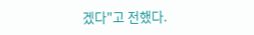겠다"고 전했다.